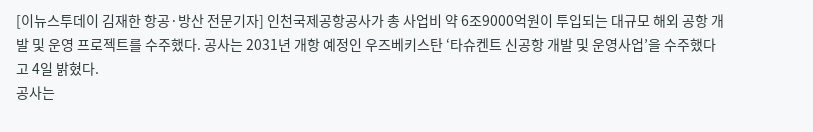[이뉴스투데이 김재한 항공·방산 전문기자] 인천국제공항공사가 총 사업비 약 6조9000억원이 투입되는 대규모 해외 공항 개발 및 운영 프로젝트를 수주했다. 공사는 2031년 개항 예정인 우즈베키스탄 ‘타슈켄트 신공항 개발 및 운영사업’을 수주했다고 4일 밝혔다.
공사는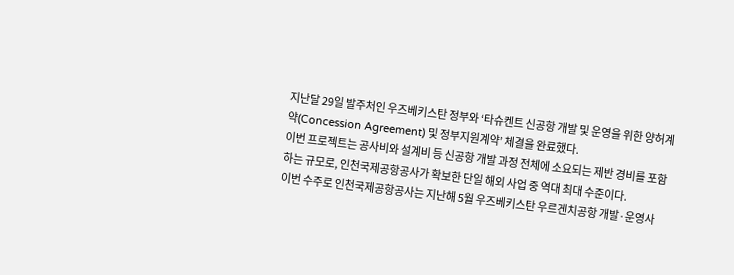지난달 29일 발주처인 우즈베키스탄 정부와 ‘타슈켄트 신공항 개발 및 운영을 위한 양허계약(Concession Agreement) 및 정부지원계약’ 체결을 완료했다.
이번 프로젝트는 공사비와 설계비 등 신공항 개발 과정 전체에 소요되는 제반 경비를 포함하는 규모로, 인천국제공항공사가 확보한 단일 해외 사업 중 역대 최대 수준이다.
이번 수주로 인천국제공항공사는 지난해 5월 우즈베키스탄 우르겐치공항 개발·운영사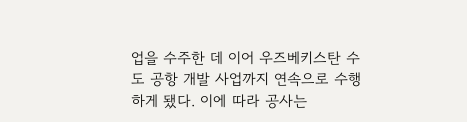업을 수주한 데 이어 우즈베키스탄 수도 공항 개발 사업까지 연속으로 수행하게 됐다. 이에 따라 공사는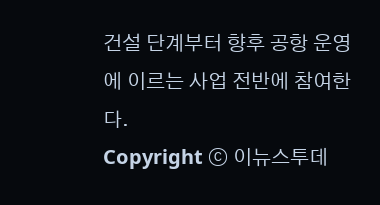건설 단계부터 향후 공항 운영에 이르는 사업 전반에 참여한다.
Copyright ⓒ 이뉴스투데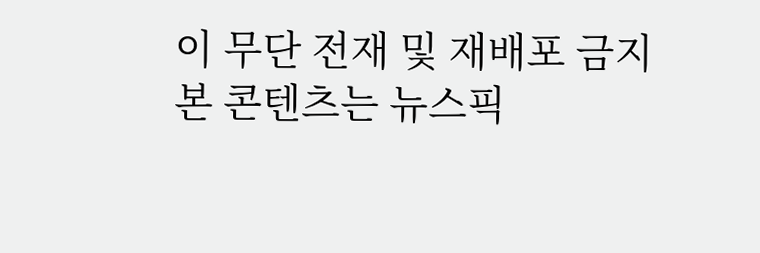이 무단 전재 및 재배포 금지
본 콘텐츠는 뉴스픽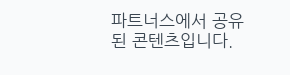파트너스에서 공유된 콘텐츠입니다.